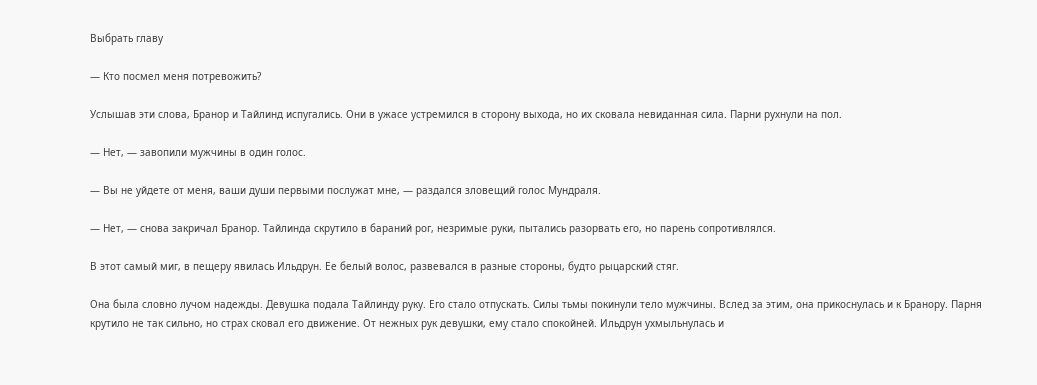Выбрать главу

— Кто посмел меня потревожить?

Услышав эти слова, Бранор и Тайлинд испугались. Они в ужасе устремился в сторону выхода, но их сковала невиданная сила. Парни рухнули на пол.

— Нет, — завопили мужчины в один голос.

— Вы не уйдете от меня, ваши души первыми послужат мне, — раздался зловещий голос Мундраля.

— Нет, — снова закричал Бранор. Тайлинда скрутило в бараний рог, незримые руки, пытались разорвать его, но парень сопротивлялся.

В этот самый миг, в пещеру явилась Ильдрун. Ее белый волос, развевался в разные стороны, будто рыцарский стяг.

Она была словно лучом надежды. Девушка подала Тайлинду руку. Его стало отпускать. Силы тьмы покинули тело мужчины. Вслед за этим, она прикоснулась и к Бранору. Парня крутило не так сильно, но страх сковал его движение. От нежных рук девушки, ему стало спокойней. Ильдрун ухмыльнулась и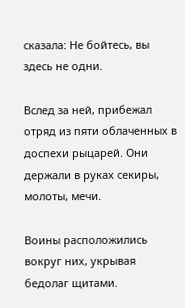сказала: Не бойтесь, вы здесь не одни.

Вслед за ней, прибежал отряд из пяти облаченных в доспехи рыцарей. Они держали в руках секиры, молоты, мечи.

Воины расположились вокруг них, укрывая бедолаг щитами.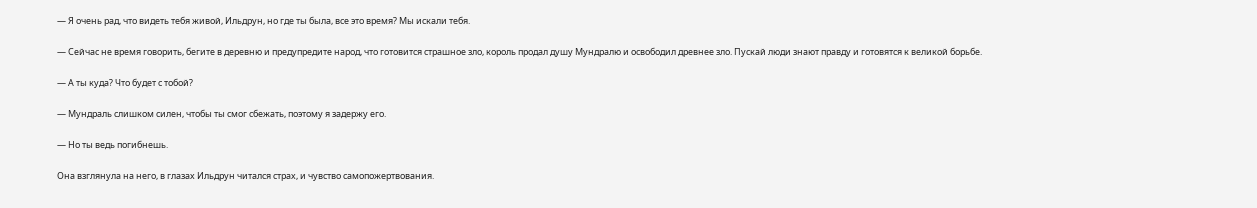— Я очень рад, что видеть тебя живой, Ильдрун, но где ты была, все это время? Мы искали тебя.

— Сейчас не время говорить, бегите в деревню и предупредите народ, что готовится страшное зло, король продал душу Мундралю и освободил древнее зло. Пускай люди знают правду и готовятся к великой борьбе.

— А ты куда? Что будет с тобой?

— Мундраль слишком силен, чтобы ты смог сбежать, поэтому я задержу его.

— Но ты ведь погибнешь.

Она взглянула на него, в глазах Ильдрун читался страх, и чувство самопожертвования.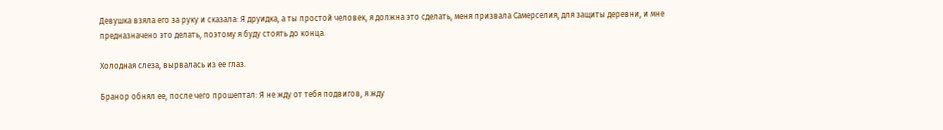Девушка взяла его за руку и сказала: Я друидка, а ты простой человек, я должна это сделать, меня призвала Самерселия, для защиты деревни, и мне предназначено это делать, поэтому я буду стоять до конца.

Холодная слеза, вырвалась из ее глаз.

Бранор обнял ее, после чего прошептал: Я не жду от тебя подвигов, я жду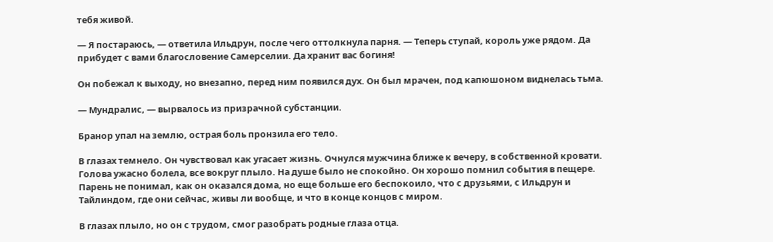тебя живой.

— Я постараюсь, — ответила Ильдрун, после чего оттолкнула парня. — Теперь ступай, король уже рядом. Да прибудет с вами благословение Самерселии. Да хранит вас богиня!

Он побежал к выходу, но внезапно, перед ним появился дух. Он был мрачен, под капюшоном виднелась тьма.

— Мундралис, — вырвалось из призрачной субстанции.

Бранор упал на землю, острая боль пронзила его тело.

В глазах темнело. Он чувствовал как угасает жизнь. Очнулся мужчина ближе к вечеру, в собственной кровати. Голова ужасно болела, все вокруг плыло. На душе было не спокойно. Он хорошо помнил события в пещере. Парень не понимал, как он оказался дома, но еще больше его беспокоило, что с друзьями, с Ильдрун и Тайлиндом, где они сейчас, живы ли вообще, и что в конце концов с миром.

В глазах плыло, но он с трудом, смог разобрать родные глаза отца.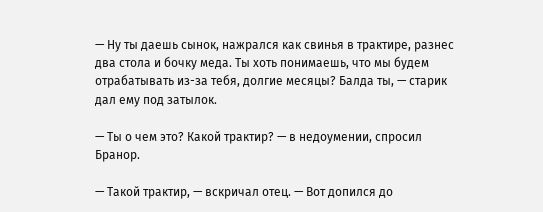— Ну ты даешь сынок, нажрался как свинья в трактире, разнес два стола и бочку меда. Ты хоть понимаешь, что мы будем отрабатывать из-за тебя, долгие месяцы? Балда ты, — старик дал ему под затылок.

— Ты о чем это? Какой трактир? — в недоумении, спросил Бранор.

— Такой трактир, — вскричал отец. — Вот допился до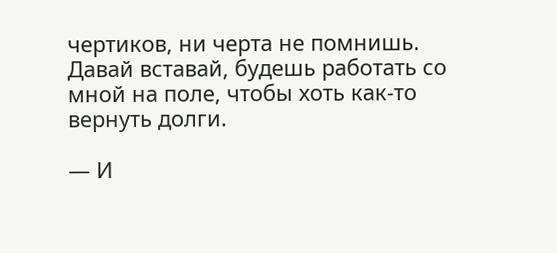чертиков, ни черта не помнишь. Давай вставай, будешь работать со мной на поле, чтобы хоть как-то вернуть долги.

— И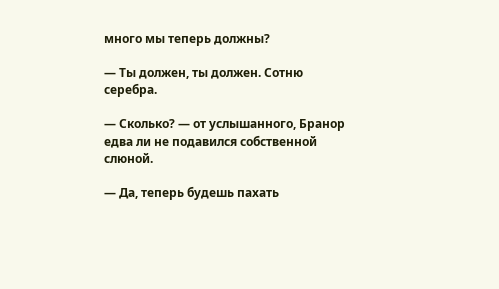много мы теперь должны?

— Ты должен, ты должен. Сотню серебра.

— Сколько? — от услышанного, Бранор едва ли не подавился собственной слюной.

— Да, теперь будешь пахать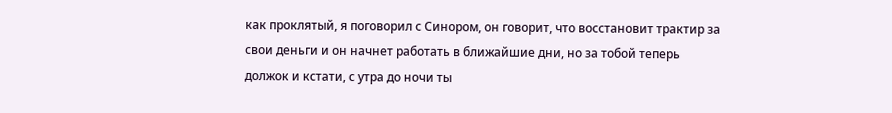как проклятый, я поговорил с Синором, он говорит, что восстановит трактир за свои деньги и он начнет работать в ближайшие дни, но за тобой теперь должок и кстати, с утра до ночи ты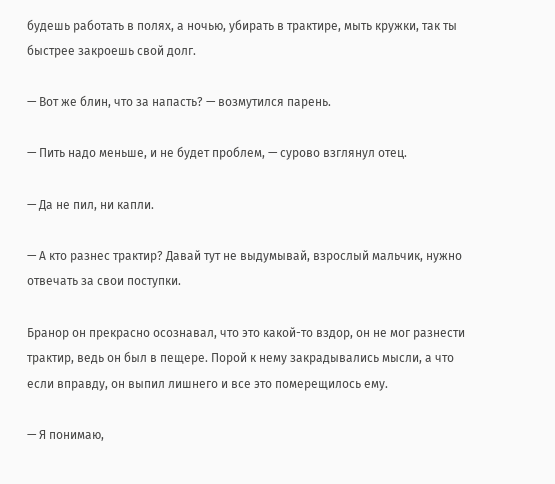будешь работать в полях, а ночью, убирать в трактире, мыть кружки, так ты быстрее закроешь свой долг.

— Вот же блин, что за напасть? — возмутился парень.

— Пить надо меньше, и не будет проблем, — сурово взглянул отец.

— Да не пил, ни капли.

— А кто разнес трактир? Давай тут не выдумывай, взрослый мальчик, нужно отвечать за свои поступки.

Бранор он прекрасно осознавал, что это какой-то вздор, он не мог разнести трактир, ведь он был в пещере. Порой к нему закрадывались мысли, а что если вправду, он выпил лишнего и все это померещилось ему.

— Я понимаю,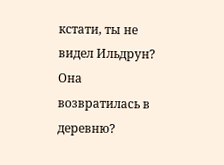кстати, ты не видел Ильдрун? Она возвратилась в деревню?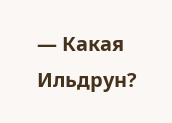— Какая Ильдрун?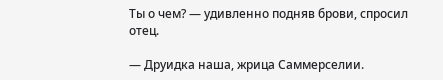Ты о чем? — удивленно подняв брови, спросил отец.

— Друидка наша, жрица Саммерселии.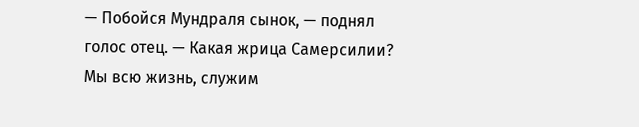— Побойся Мундраля сынок, — поднял голос отец. — Какая жрица Самерсилии? Мы всю жизнь, служим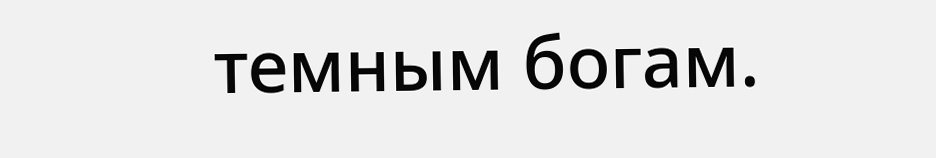темным богам.